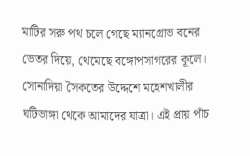মাটির সরু পথ চলে গেছে ম্যানগ্রোভ বনের ভেতর দিয়ে, থেমেছে বঙ্গোপসাগরের কূলে। সোনাদিয়া সৈকতের উদ্দেশে মহেশখালীর ঘটিভাঙ্গা থেকে আমাদের যাত্রা। এই প্রায় পাঁচ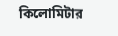কিলোমিটার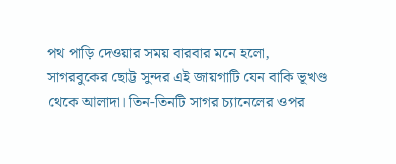পথ পাড়ি দেওয়ার সময় বারবার মনে হলো, সাগরবুকের ছোট্ট সুন্দর এই জায়গাটি যেন বাকি ভূখণ্ড থেকে আলাদা। তিন-তিনটি সাগর চ্যানেলের ওপর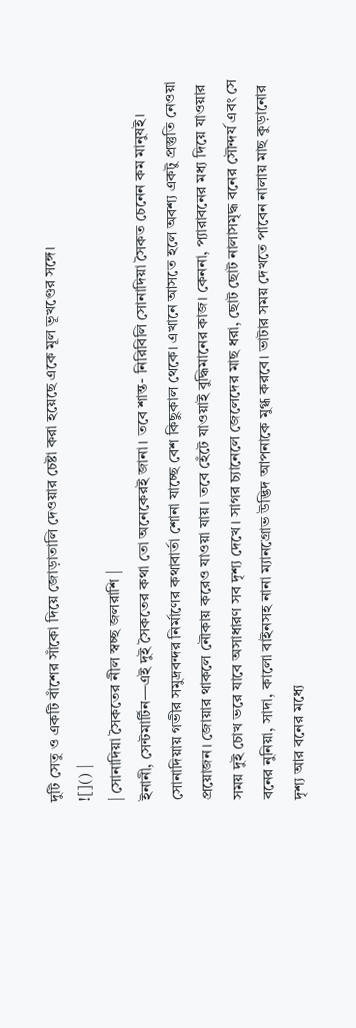দুটি সেতু ও একটি বাঁশের সাঁকো দিয়ে জোড়াতালি দেওয়ার চেষ্টা করা হয়েছে একে মূল ভূখণ্ডের সঙ্গে।
![]() |
| সোনাদিয়া সৈকতের নীল স্বচ্ছ জলরাশি |
ইনানী, সেন্টমার্টিন—এই দুই সৈকতের কথা তো অনেকেরই জানা। তবে শান্ত- নিরিবিলি সোনাদিয়া সৈকত চেনেন কম মানুষই। সোনাদিয়ায় গভীর সমুদ্রবন্দর নির্মাণের কথাবার্তা শোনা যাচ্ছে বেশ কিছুকাল থেকে। এখানে আসতে হলে অবশ্য একটু প্রস্তুতি নেওয়া প্রয়োজন। জোয়ার থাকলে নৌকায় করেও যাওয়া যায়। তবে হেঁটে যাওয়াই বুদ্ধিমানের কাজ। কেননা, প্যারাবনের মধ্য দিয়ে যাওয়ার সময় দুই চোখ ভরে যাবে অসাধারণ সব দৃশ্য দেখে। সাগর চ্যানেলে জেলেদের মাছ ধরা, ছোট ছোট নালাসমৃদ্ধ বনের সৌন্দর্য এবং সে বনের নুনিয়া, সাদা, কালো বাইনসহ নানা ম্যানগ্রোভ উদ্ভিদ আপনাকে মুগ্ধ করবে। ভাটার সময় দেখতে পাবেন নালায় মাছ কুড়ানোর দৃশ্য আর বনের মধ্যে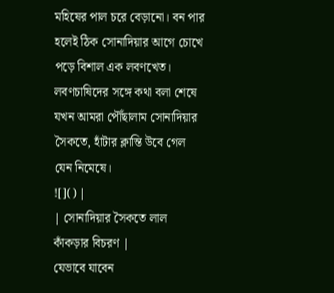মহিষের পাল চরে বেড়ানো। বন পার হলেই ঠিক সোনাদিয়ার আগে চোখে পড়ে বিশাল এক লবণখেত। লবণচাষিদের সঙ্গে কথা বলা শেষে যখন আমরা পৌঁছালাম সোনাদিয়ার সৈকতে, হাঁটার ক্লান্তি উবে গেল যেন নিমেষে।
![]() |
| সোনাদিয়ার সৈকতে লাল কাঁকড়ার বিচরণ |
যেভাবে যাবেন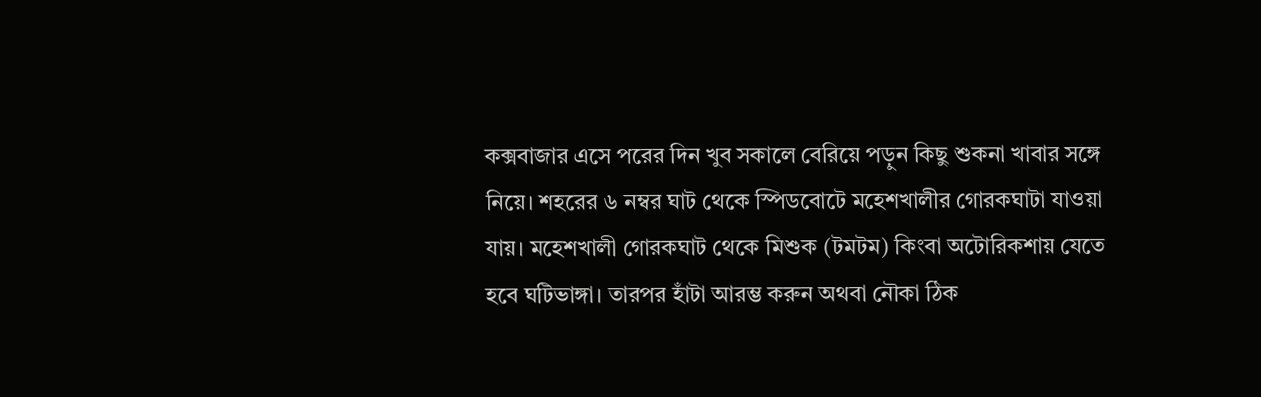কক্সবাজার এসে পরের দিন খুব সকালে বেরিয়ে পড়ুন কিছু শুকনা খাবার সঙ্গে নিয়ে। শহরের ৬ নম্বর ঘাট থেকে স্পিডবোটে মহেশখালীর গোরকঘাটা যাওয়া যায়। মহেশখালী গোরকঘাট থেকে মিশুক (টমটম) কিংবা অটোরিকশায় যেতে হবে ঘটিভাঙ্গা। তারপর হাঁটা আরম্ভ করুন অথবা নৌকা ঠিক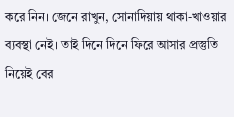করে নিন। জেনে রাখুন, সোনাদিয়ায় থাকা-খাওয়ার ব্যবস্থা নেই। তাই দিনে দিনে ফিরে আসার প্রস্তুতি নিয়েই বের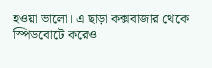হওয়া ভালো। এ ছাড়া কক্সবাজার থেকে স্পিডবোটে করেও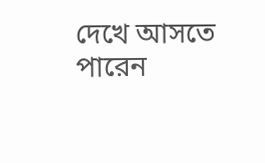দেখে আসতে পারেন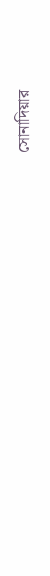সোনাদিয়ার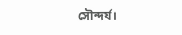সৌন্দর্য।